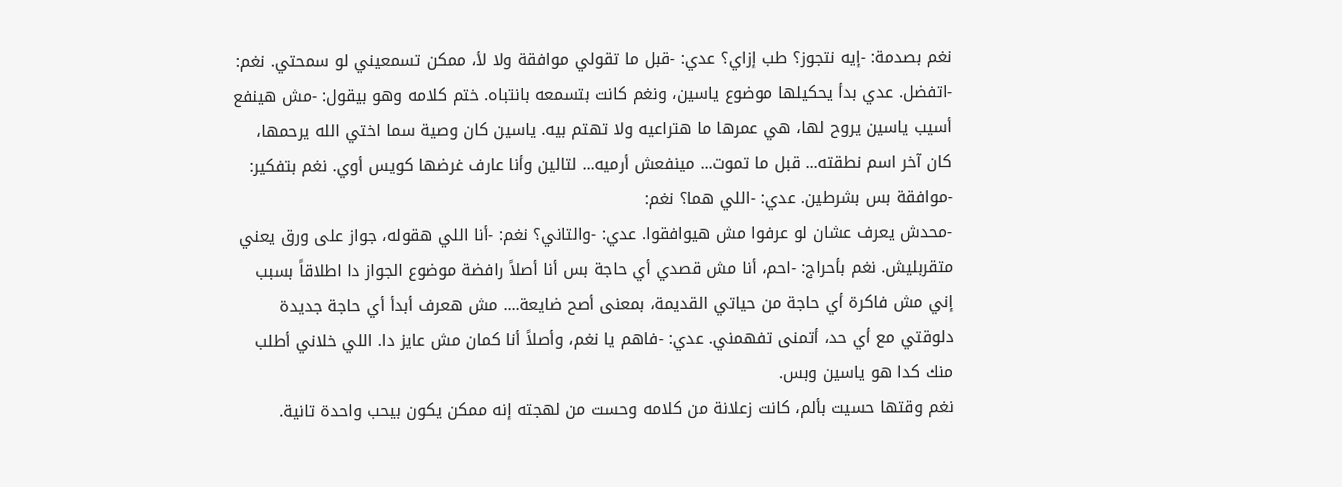نغم بصدمة: -إيه نتجوز؟ طب إزاي؟ عدي: -قبل ما تقولي موافقة ولا لأ، ممكن تسمعيني لو سمحتي. نغم: -اتفضل. عدي بدأ يحكيلها موضوع ياسين، ونغم كانت بتسمعه بانتباه. ختم كلامه وهو بيقول: -مش هينفع أسيب ياسين يروح لها، هي عمرها ما هتراعيه ولا تهتم بيه. ياسين كان وصية سما اختي الله يرحمها، كان آخر اسم نطقته... قبل ما تموت... مينفعش أرميه... لتالين وأنا عارف غرضها كويس أوي. نغم بتفكير: -موافقة بس بشرطين. عدي: -اللي هما؟ نغم:
-محدش يعرف عشان لو عرفوا مش هيوافقوا. عدي: -والتاني؟ نغم: -أنا اللي هقوله، جواز على ورق يعني متقربليش. نغم بأحراج: -احم، أنا مش قصدي أي حاجة بس أنا أصلاً رافضة موضوع الجواز دا اطلاقاً بسبب إني مش فاكرة أي حاجة من حياتي القديمة، بمعنى أصح ضايعة.... مش هعرف أبدأ أي حاجة جديدة دلوقتي مع أي حد، أتمنى تفهمني. عدي: -فاهم يا نغم، وأصلاً أنا كمان مش عايز دا. اللي خلاني أطلب منك كدا هو ياسين وبس.
نغم وقتها حسيت بألم، كانت زعلانة من كلامه وحست من لهجته إنه ممكن يكون بيحب واحدة تانية.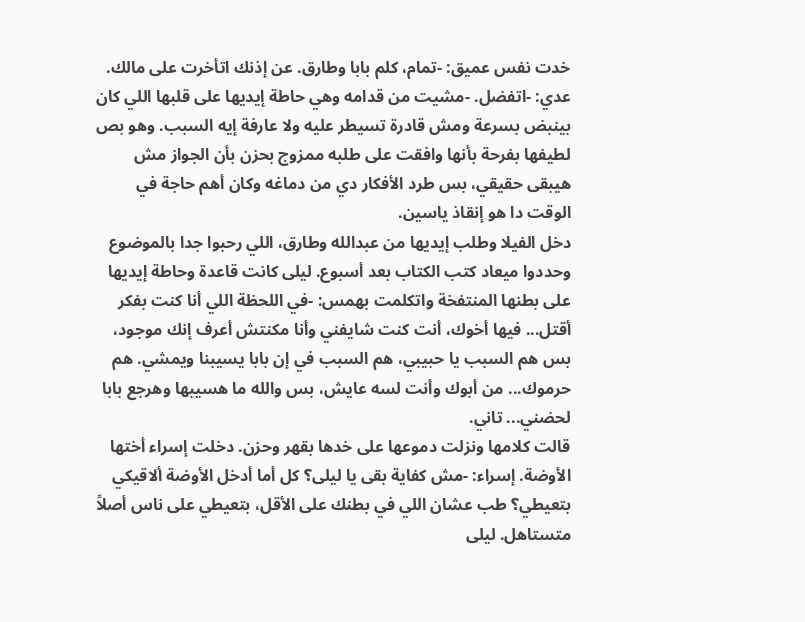خدت نفس عميق: -تمام، كلم بابا وطارق. عن إذنك اتأخرت على مالك. عدي: -اتفضل. -مشيت من قدامه وهي حاطة إيديها على قلبها اللي كان بينبض بسرعة ومش قادرة تسيطر عليه ولا عارفة إيه السبب. وهو بص لطيفها بفرحة بأنها وافقت على طلبه ممزوج بحزن بأن الجواز مش هيبقى حقيقي، بس طرد الأفكار دي من دماغه وكان أهم حاجة في الوقت دا هو إنقاذ ياسين.
دخل الفيلا وطلب إيديها من عبدالله وطارق، اللي رحبوا جدا بالموضوع وحددوا ميعاد كتب الكتاب بعد أسبوع. ليلى كانت قاعدة وحاطة إيديها على بطنها المنتفخة واتكلمت بهمس: -في اللحظة اللي أنا كنت بفكر أقتل... فيها أخوك، أنت كنت شايفني وأنا مكنتش أعرف إنك موجود، بس هم السبب يا حبيبي، هم السبب في إن بابا يسيبنا ويمشي. هم حرموك... من أبوك وأنت لسه عايش، بس والله ما هسيبها وهرجع بابا لحضني... تاني.
قالت كلامها ونزلت دموعها على خدها بقهر وحزن. دخلت إسراء أختها الأوضة. إسراء: -مش كفاية بقى يا ليلى؟ كل أما أدخل الأوضة ألاقيكي بتعيطي؟ طب عشان اللي في بطنك على الأقل، بتعيطي على ناس أصلاً متستاهل. ليلى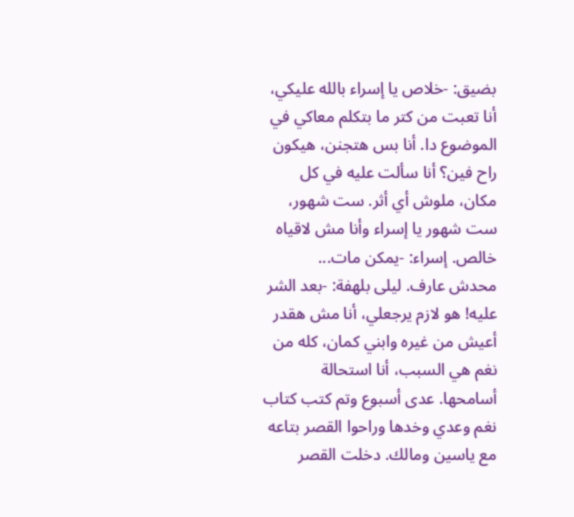بضيق: -خلاص يا إسراء بالله عليكي، أنا تعبت من كتر ما بتكلم معاكي في الموضوع دا. أنا بس هتجنن، هيكون راح فين؟ أنا سألت عليه في كل مكان، ملوش أي أثر. ست شهور، ست شهور يا إسراء وأنا مش لاقياه خالص. إسراء: -يمكن مات...
محدش عارف. ليلى بلهفة: -بعد الشر عليه! هو لازم يرجعلي، أنا مش هقدر أعيش من غيره وابني كمان، كله من نغم هي السبب، أنا استحالة أسامحها. عدى أسبوع وتم كتب كتاب نغم وعدي وخدها وراحوا القصر بتاعه مع ياسين ومالك. دخلت القصر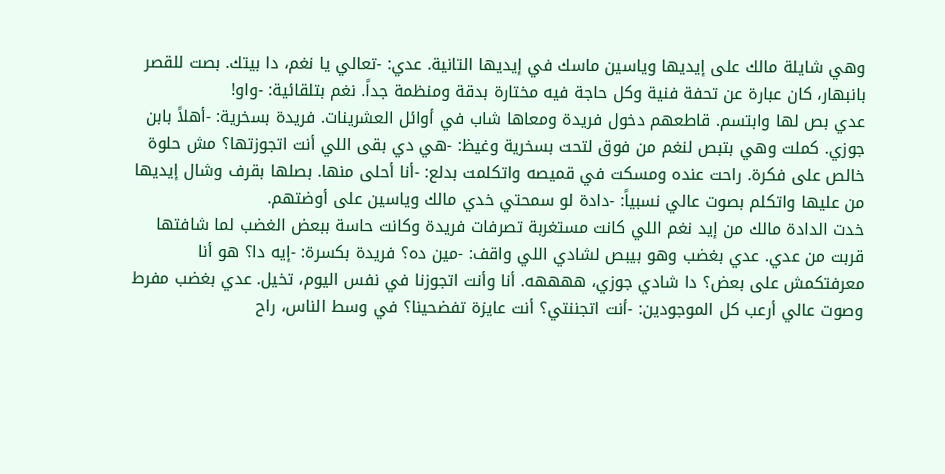وهي شايلة مالك على إيديها وياسين ماسك في إيديها التانية. عدي: -تعالي يا نغم، دا بيتك. بصت للقصر بانبهار، كان عبارة عن تحفة فنية وكل حاجة فيه مختارة بدقة ومنظمة جداً. نغم بتلقائية: -واو!
عدي بص لها وابتسم. قاطعهم دخول فريدة ومعاها شاب في أوائل العشرينات. فريدة بسخرية: -أهلاً بابن جوزي. كملت وهي بتبص لنغم من فوق لتحت بسخرية وغيظ: -هي دي بقى اللي أنت اتجوزتها؟ مش حلوة خالص على فكرة. راحت عنده ومسكت في قميصه واتكلمت بدلع: -أنا أحلى منها. بصلها بقرف وشال إيديها من عليها واتكلم بصوت عالي نسبياً: -دادة لو سمحتي خدي مالك وياسين على أوضتهم.
خدت الدادة مالك من إيد نغم اللي كانت مستغربة تصرفات فريدة وكانت حاسة ببعض الغضب لما شافتها قربت من عدي. عدي بغضب وهو بيبص لشادي اللي واقف: -مين ده؟ فريدة بكسرة: -إيه دا؟ هو أنا معرفتكمش على بعض؟ دا شادي جوزي، ههههه. أنا وأنت اتجوزنا في نفس اليوم، تخيل. عدي بغضب مفرط وصوت عالي أرعب كل الموجودين: -أنت اتجننتي؟ أنت عايزة تفضحينا؟ في وسط الناس، راح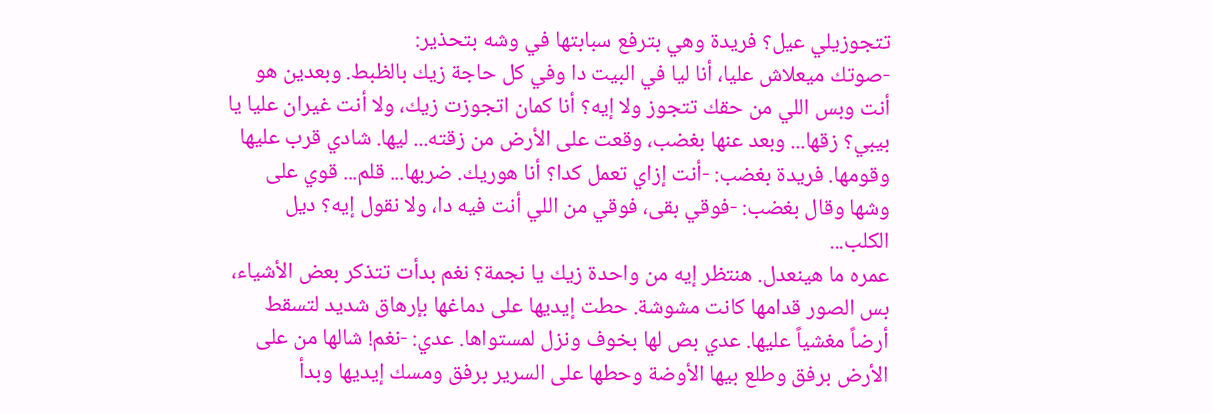تتجوزيلي عيل؟ فريدة وهي بترفع سبابتها في وشه بتحذير:
-صوتك ميعلاش عليا، أنا ليا في البيت دا وفي كل حاجة زيك بالظبط. وبعدين هو أنت وبس اللي من حقك تتجوز ولا إيه؟ أنا كمان اتجوزت زيك، ولا أنت غيران عليا يا بيبي؟ زقها... وبعد عنها بغضب، وقعت على الأرض من زقته... ليها. شادي قرب عليها وقومها. فريدة بغضب: -أنت إزاي تعمل كدا؟ أنا هوريك. ضربها... قلم... قوي على وشها وقال بغضب: -فوقي بقى، فوقي من اللي أنت فيه دا، ولا نقول إيه؟ ديل الكلب...
عمره ما هينعدل. هنتظر إيه من واحدة زيك يا نجمة؟ نغم بدأت تتذكر بعض الأشياء، بس الصور قدامها كانت مشوشة. حطت إيديها على دماغها بإرهاق شديد لتسقط أرضاً مغشياً عليها. عدي بص لها بخوف ونزل لمستواها. عدي: -نغم! شالها من على الأرض برفق وطلع بيها الأوضة وحطها على السرير برفق ومسك إيديها وبدأ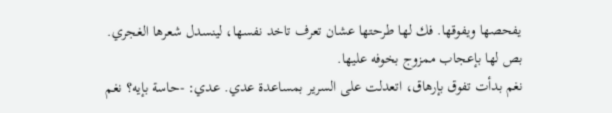يفحصها ويفوقها. فك لها طرحتها عشان تعرف تاخد نفسها، لينسدل شعرها الغجري. بص لها بإعجاب ممزوج بخوفه عليها.
نغم بدأت تفوق بإرهاق، اتعدلت على السرير بمساعدة عدي. عدي: -حاسة بإيه؟ نغم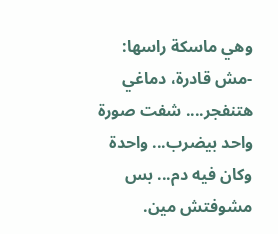وهي ماسكة راسها: -مش قادرة، دماغي هتنفجر.... شفت صورة واحد بيضرب... واحدة وكان فيه دم... بس مشوفتش مين.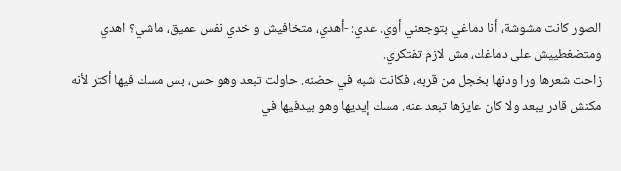الصور كانت مشوشة، أنا دماغي بتوجعني أوي. عدي: -أهدي، متخافيش و خدي نفس عميق، ماشي؟ اهدي ومتضغطييش على دماغك، مش لازم تفتكري.
زاحت شعرها ورا ودنها بخجل من قربه، فكانت شبه في حضنه. حاولت تبعد وهو حس، بس مسك فيها أكتر لأنه مكنش قادر يبعد ولا كان عايزها تبعد عنه. مسك إيديها وهو بيدفيها في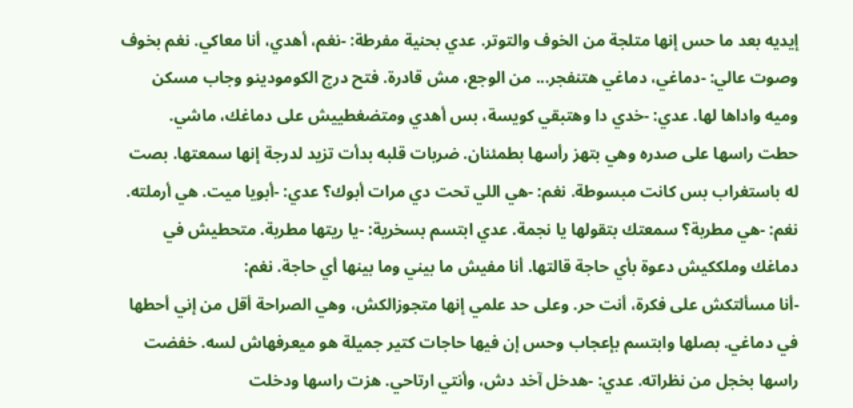إيديه بعد ما حس إنها متلجة من الخوف والتوتر. عدي بحنية مفرطة: -نغم، أهدي، أنا معاكي. نغم بخوف وصوت عالي: -دماغي، دماغي هتنفجر... من الوجع، مش قادرة. فتح درج الكومودينو وجاب مسكن وميه واداها لها. عدي: -خدي دا وهتبقي كويسة، بس أهدي ومتضغطييش على دماغك، ماشي.
حطت راسها على صدره وهي بتهز رأسها بطمئنان. ضربات قلبه بدأت تزيد لدرجة إنها سمعتها. بصت له باستغراب بس كانت مبسوطة. نغم: -هي اللي تحت دي مرات أبوك؟ عدي: -أبويا ميت. هي أرملته. نغم: -هي مطربة؟ سمعتك بتقولها يا نجمة. عدي ابتسم بسخرية: -يا ريتها مطربة. متحطيش في دماغك وملككيش دعوة بأي حاجة قالتها. أنا مفيش ما بيني وما بينها أي حاجة. نغم:
-أنا مسألتكش على فكرة، أنت حر. وعلى حد علمي إنها متجوزالكش، وهي الصراحة أقل من إني أحطها في دماغي. بصلها وابتسم بإعجاب وحس إن فيها حاجات كتير جميلة هو ميعرفهاش لسه. خفضت راسها بخجل من نظراته. عدي: -هدخل آخد دش، وأنتي ارتاحي. هزت راسها ودخلت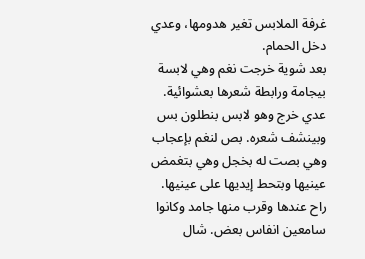غرفة الملابس تغير هدومها، وعدي دخل الحمام.
بعد شوية خرجت نغم وهي لابسة بيجامة ورابطة شعرها بعشوائية. عدي خرج وهو لابس بنطلون بس وبينشف شعره. بص لنغم بإعجاب وهي بصت له بخجل وهي بتغمض عينيها وبتحط إيديها على عينيها. راح عندها وقرب منها جامد وكانوا سامعين انفاس بعض. شال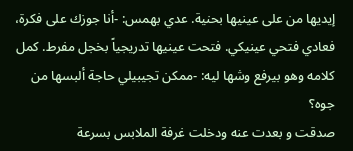إيديها من على عينيها بحنية. عدي بهمس: -أنا جوزك على فكرة، فعادي فتحي عينيكي. فتحت عينيها تدريجياً بخجل مفرط. كمل كلامه وهو بيرفع وشها ليه: -ممكن تجيبيلي حاجة ألبسها من جوه؟
صدقت و بعدت عنه ودخلت غرفة الملابس بسرعة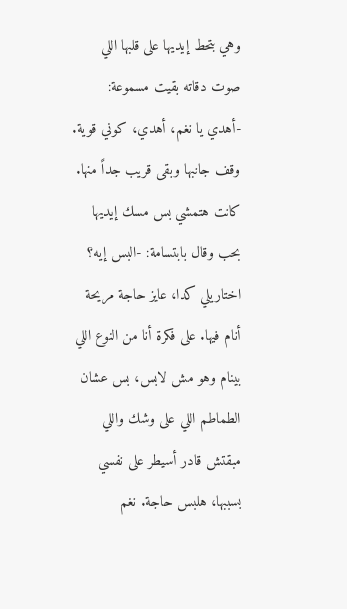وهي بتحط إيديها على قلبها اللي صوت دقاته بقيت مسموعة: -أهدي يا نغم، أهدي، كوني قوية. وقف جانبها وبقى قريب جداً منها. كانت هتمشي بس مسك إيديها بحب وقال بابتسامة: -البس إيه؟ اختاريلي كدا، عايز حاجة مريحة أنام فيها. على فكرة أنا من النوع اللي بينام وهو مش لابس، بس عشان الطماطم اللي على وشك واللي مبقتش قادر أسيطر على نفسي بسببها، هلبس حاجة. نغم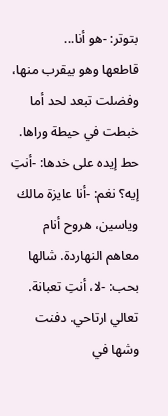بتوتر: -هو أنا...
قاطعها وهو بيقرب منها، وفضلت تبعد لحد أما خبطت في حيطة وراها. حط إيده على خدها: -أنتِ إيه؟ نغم: -أنا عايزة مالك وياسين، هروح أنام معاهم النهاردة. شالها بحب: -لا، أنتِ تعبانة. تعالي ارتاحي. دفنت وشها في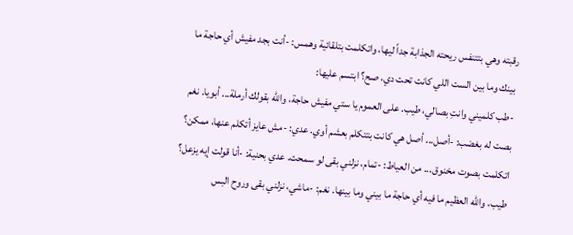رقبته وهي بتتنفس ريحته الجذابة جداً ليها، واتكلمت بتلقائية وهمس: -أنت بجد مفيش أي حاجة ما بينك وما بين الست اللي كانت تحت دي، صح؟ ابتسم عليها:
-طب كلميني وانتِ بصالي، طيب. على العموم يا ستي مفيش حاجة، والله بقولك أرملة... أبويا. نغم بصت له بغضب: -أصل... أصل هي كانت بتتكلم بعشم أوي. عدي: -مش عايز أتكلم عنها، ممكن؟ اتكلمت بصوت مخنوق... من العياط: -تمام، نزلني بقى لو سمحت. عدي بحنية: -أنا قولت إيه يزعل؟ طيب، والله العظيم ما فيه أي حاجة ما بيني وما بينها. نغم: -ماشي، نزلني بقى وروح البس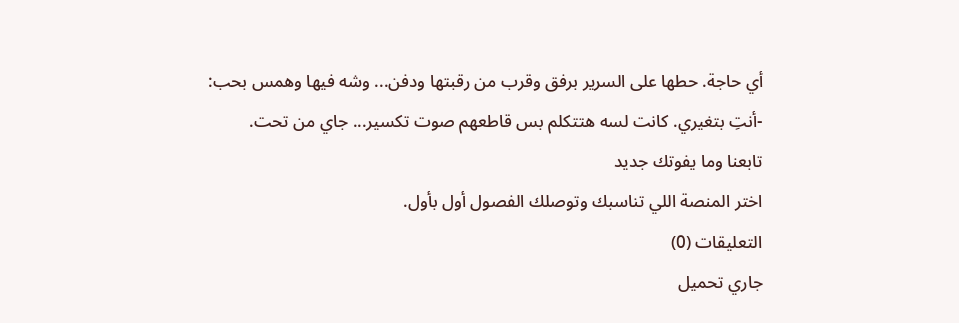أي حاجة. حطها على السرير برفق وقرب من رقبتها ودفن... وشه فيها وهمس بحب:
-أنتِ بتغيري. كانت لسه هتتكلم بس قاطعهم صوت تكسير... جاي من تحت.
تابعنا وما يفوتك جديد
اختر المنصة اللي تناسبك وتوصلك الفصول أول بأول.
التعليقات (0)
جاري تحميل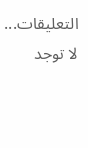التعليقات...
لا توجد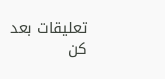تعليقات بعد
كن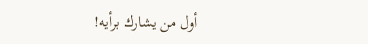أول من يشارك برأيه!